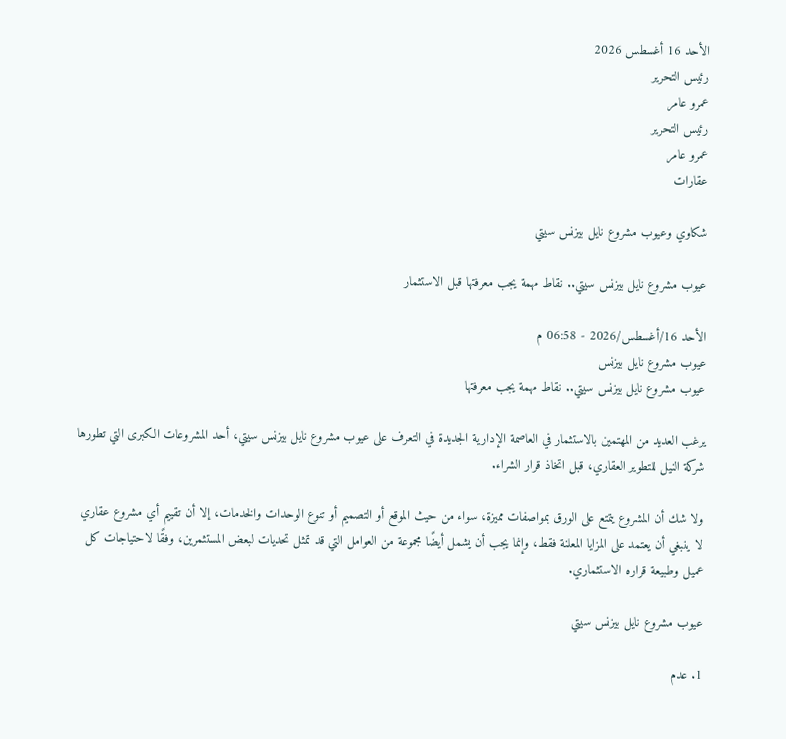الأحد 16 أغسطس 2026
رئيس التحرير
عمرو عامر
رئيس التحرير
عمرو عامر
عقارات

شكاوي وعيوب مشروع نايل بيزنس سيتي

عيوب مشروع نايل بيزنس سيتي.. نقاط مهمة يجب معرفتها قبل الاستثمار

الأحد 16/أغسطس/2026 - 06:58 م
عيوب مشروع نايل بيزنس
عيوب مشروع نايل بيزنس سيتي.. نقاط مهمة يجب معرفتها

يرغب العديد من المهتمين بالاستثمار في العاصمة الإدارية الجديدة في التعرف على عيوب مشروع نايل بيزنس سيتي، أحد المشروعات الكبرى التي تطورها شركة النيل للتطوير العقاري، قبل اتخاذ قرار الشراء.

ولا شك أن المشروع يتمتع على الورق بمواصفات مميزة، سواء من حيث الموقع أو التصميم أو تنوع الوحدات والخدمات، إلا أن تقييم أي مشروع عقاري لا ينبغي أن يعتمد على المزايا المعلنة فقط، وإنما يجب أن يشمل أيضًا مجموعة من العوامل التي قد تمثل تحديات لبعض المستثمرين، وفقًا لاحتياجات كل عميل وطبيعة قراره الاستثماري.

عيوب مشروع نايل بيزنس سيتي

1. عدم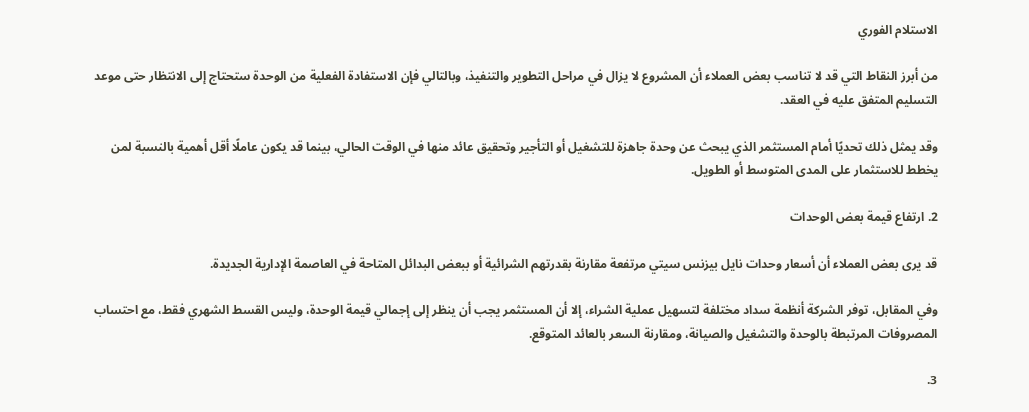الاستلام الفوري

من أبرز النقاط التي قد لا تناسب بعض العملاء أن المشروع لا يزال في مراحل التطوير والتنفيذ، وبالتالي فإن الاستفادة الفعلية من الوحدة ستحتاج إلى الانتظار حتى موعد التسليم المتفق عليه في العقد.

وقد يمثل ذلك تحديًا أمام المستثمر الذي يبحث عن وحدة جاهزة للتشغيل أو التأجير وتحقيق عائد منها في الوقت الحالي، بينما قد يكون عاملًا أقل أهمية بالنسبة لمن يخطط للاستثمار على المدى المتوسط أو الطويل.

2. ارتفاع قيمة بعض الوحدات

قد يرى بعض العملاء أن أسعار وحدات نايل بيزنس سيتي مرتفعة مقارنة بقدرتهم الشرائية أو ببعض البدائل المتاحة في العاصمة الإدارية الجديدة.

وفي المقابل، توفر الشركة أنظمة سداد مختلفة لتسهيل عملية الشراء، إلا أن المستثمر يجب أن ينظر إلى إجمالي قيمة الوحدة، وليس القسط الشهري فقط، مع احتساب المصروفات المرتبطة بالوحدة والتشغيل والصيانة، ومقارنة السعر بالعائد المتوقع.

3.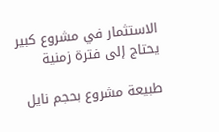الاستثمار في مشروع كبير يحتاج إلى فترة زمنية

طبيعة مشروع بحجم نايل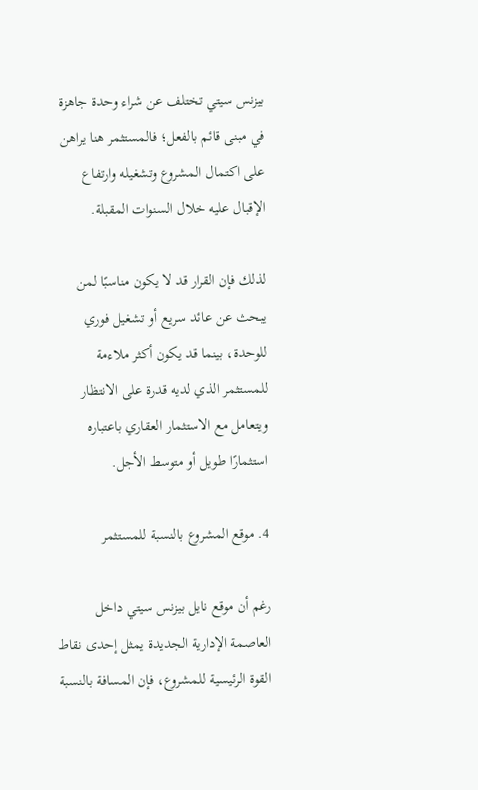بيزنس سيتي تختلف عن شراء وحدة جاهزة في مبنى قائم بالفعل؛ فالمستثمر هنا يراهن على اكتمال المشروع وتشغيله وارتفاع الإقبال عليه خلال السنوات المقبلة.

لذلك فإن القرار قد لا يكون مناسبًا لمن يبحث عن عائد سريع أو تشغيل فوري للوحدة، بينما قد يكون أكثر ملاءمة للمستثمر الذي لديه قدرة على الانتظار ويتعامل مع الاستثمار العقاري باعتباره استثمارًا طويل أو متوسط الأجل.

4. موقع المشروع بالنسبة للمستثمر

رغم أن موقع نايل بيزنس سيتي داخل العاصمة الإدارية الجديدة يمثل إحدى نقاط القوة الرئيسية للمشروع، فإن المسافة بالنسبة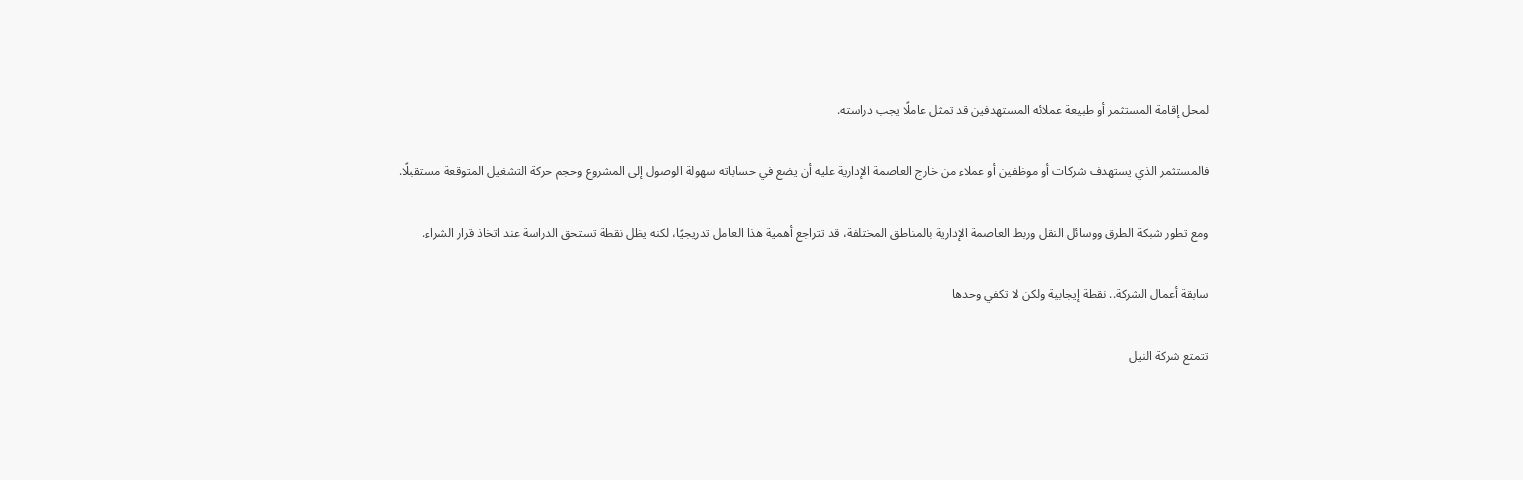لمحل إقامة المستثمر أو طبيعة عملائه المستهدفين قد تمثل عاملًا يجب دراسته.

فالمستثمر الذي يستهدف شركات أو موظفين أو عملاء من خارج العاصمة الإدارية عليه أن يضع في حساباته سهولة الوصول إلى المشروع وحجم حركة التشغيل المتوقعة مستقبلًا.

ومع تطور شبكة الطرق ووسائل النقل وربط العاصمة الإدارية بالمناطق المختلفة، قد تتراجع أهمية هذا العامل تدريجيًا، لكنه يظل نقطة تستحق الدراسة عند اتخاذ قرار الشراء.

سابقة أعمال الشركة.. نقطة إيجابية ولكن لا تكفي وحدها

تتمتع شركة النيل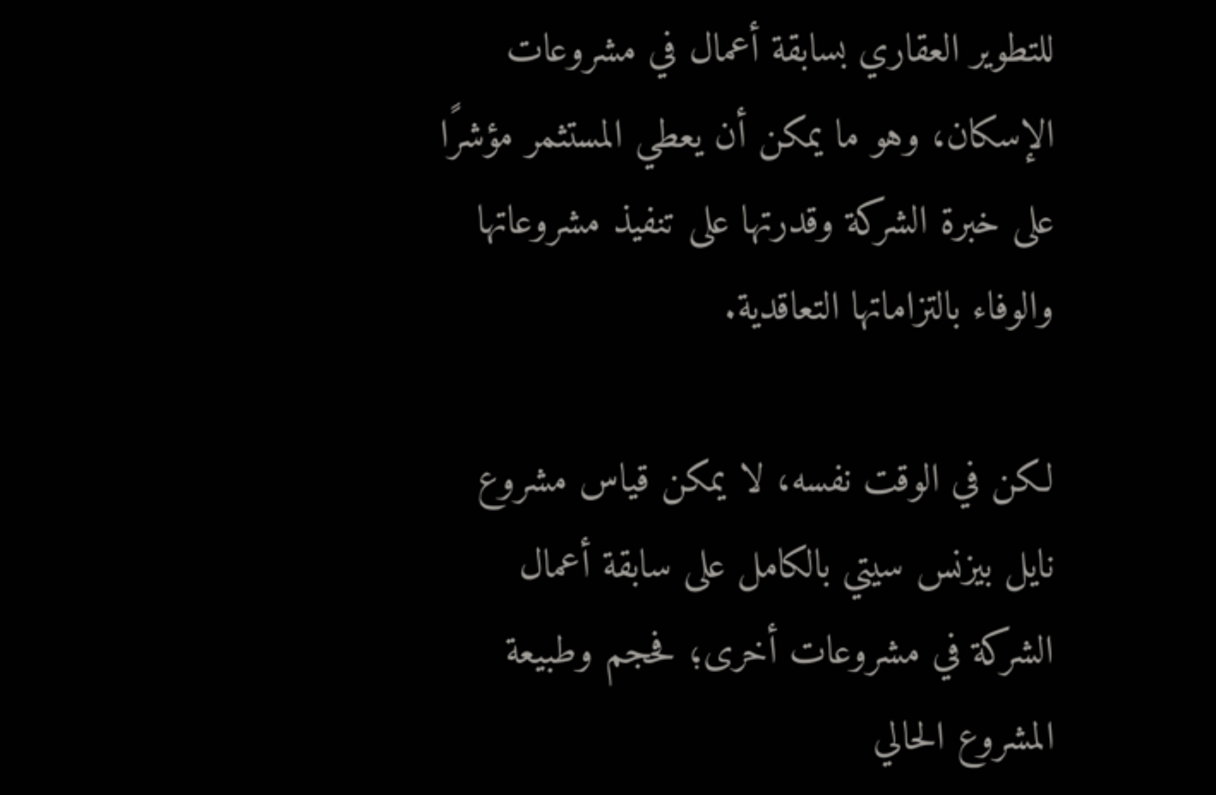للتطوير العقاري بسابقة أعمال في مشروعات الإسكان، وهو ما يمكن أن يعطي المستثمر مؤشرًا على خبرة الشركة وقدرتها على تنفيذ مشروعاتها والوفاء بالتزاماتها التعاقدية.

لكن في الوقت نفسه، لا يمكن قياس مشروع نايل بيزنس سيتي بالكامل على سابقة أعمال الشركة في مشروعات أخرى؛ فحجم وطبيعة المشروع الحالي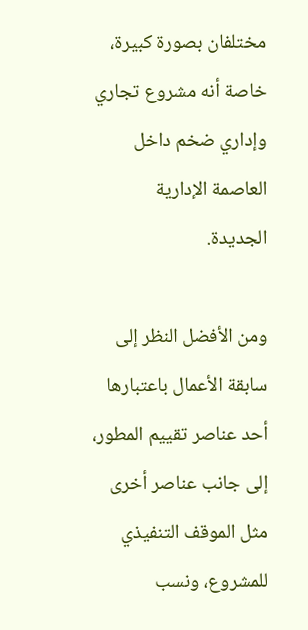مختلفان بصورة كبيرة، خاصة أنه مشروع تجاري وإداري ضخم داخل العاصمة الإدارية الجديدة.

ومن الأفضل النظر إلى سابقة الأعمال باعتبارها أحد عناصر تقييم المطور، إلى جانب عناصر أخرى مثل الموقف التنفيذي للمشروع، ونسب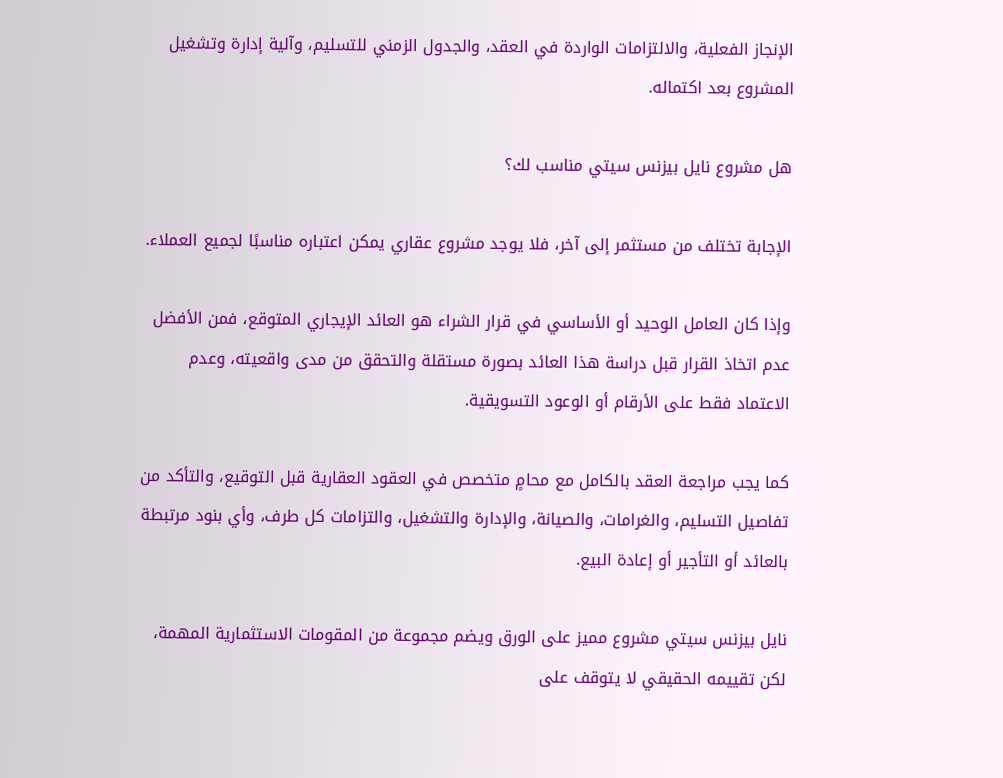الإنجاز الفعلية، والالتزامات الواردة في العقد، والجدول الزمني للتسليم، وآلية إدارة وتشغيل المشروع بعد اكتماله.

هل مشروع نايل بيزنس سيتي مناسب لك؟

الإجابة تختلف من مستثمر إلى آخر، فلا يوجد مشروع عقاري يمكن اعتباره مناسبًا لجميع العملاء.

وإذا كان العامل الوحيد أو الأساسي في قرار الشراء هو العائد الإيجاري المتوقع، فمن الأفضل عدم اتخاذ القرار قبل دراسة هذا العائد بصورة مستقلة والتحقق من مدى واقعيته، وعدم الاعتماد فقط على الأرقام أو الوعود التسويقية.

كما يجب مراجعة العقد بالكامل مع محامٍ متخصص في العقود العقارية قبل التوقيع، والتأكد من تفاصيل التسليم، والغرامات، والصيانة، والإدارة والتشغيل، والتزامات كل طرف، وأي بنود مرتبطة بالعائد أو التأجير أو إعادة البيع.

نايل بيزنس سيتي مشروع مميز على الورق ويضم مجموعة من المقومات الاستثمارية المهمة، لكن تقييمه الحقيقي لا يتوقف على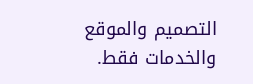التصميم والموقع والخدمات فقط.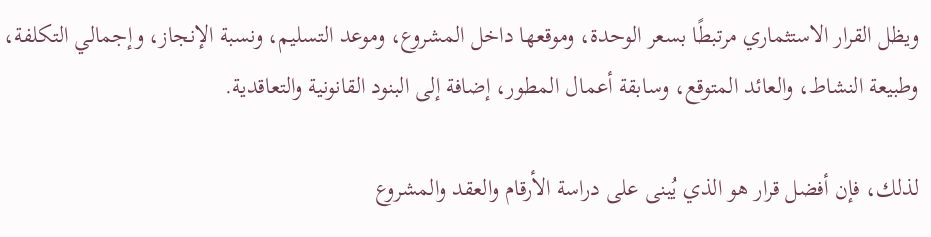ويظل القرار الاستثماري مرتبطًا بسعر الوحدة، وموقعها داخل المشروع، وموعد التسليم، ونسبة الإنجاز، وإجمالي التكلفة، وطبيعة النشاط، والعائد المتوقع، وسابقة أعمال المطور، إضافة إلى البنود القانونية والتعاقدية.

لذلك، فإن أفضل قرار هو الذي يُبنى على دراسة الأرقام والعقد والمشروع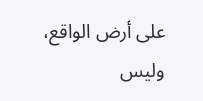على أرض الواقع، وليس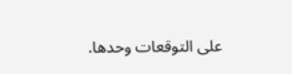على التوقعات وحدها.